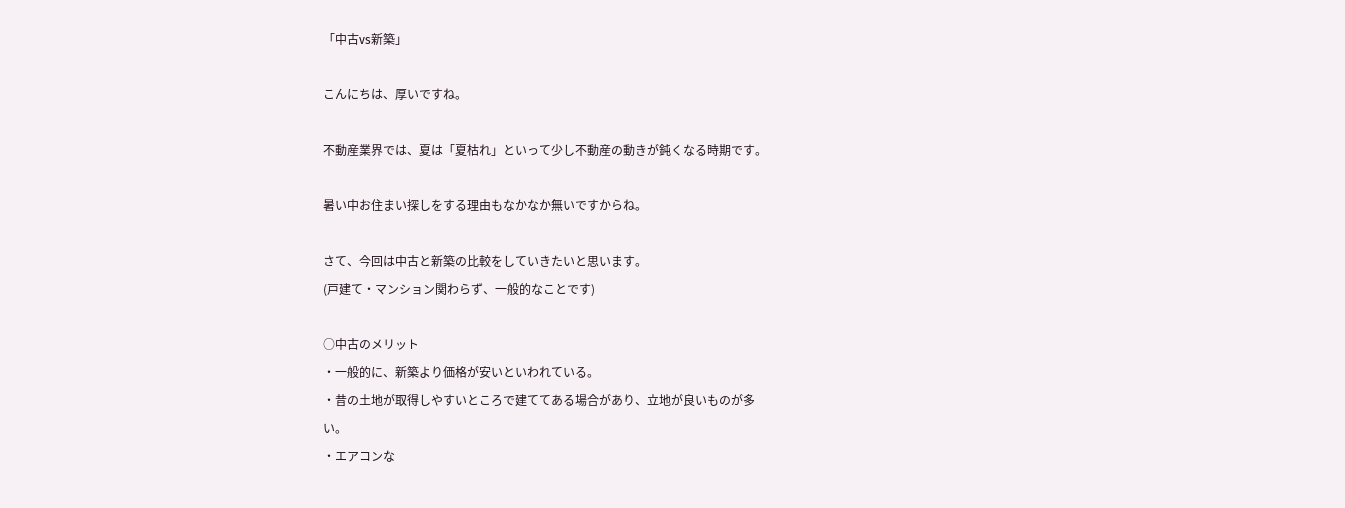「中古vs新築」

こんにちは、厚いですね。

不動産業界では、夏は「夏枯れ」といって少し不動産の動きが鈍くなる時期です。

暑い中お住まい探しをする理由もなかなか無いですからね。

さて、今回は中古と新築の比較をしていきたいと思います。
(戸建て・マンション関わらず、一般的なことです)

○中古のメリット
・一般的に、新築より価格が安いといわれている。
・昔の土地が取得しやすいところで建ててある場合があり、立地が良いものが多
い。
・エアコンな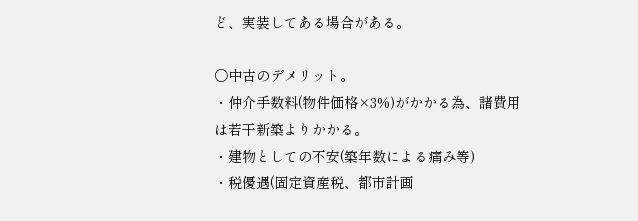ど、実装してある場合がある。

○中古のデメリット。
・仲介手数料(物件価格×3%)がかかる為、諸費用は若干新築よりかかる。
・建物としての不安(築年数による痛み等)
・税優遇(固定資産税、都市計画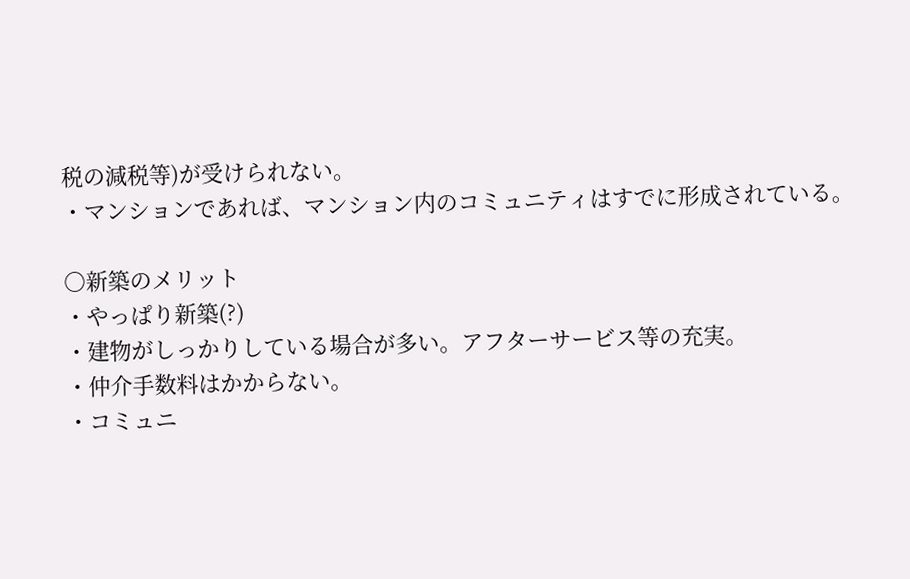税の減税等)が受けられない。
・マンションであれば、マンション内のコミュニティはすでに形成されている。

○新築のメリット
・やっぱり新築(?)
・建物がしっかりしている場合が多い。アフターサービス等の充実。
・仲介手数料はかからない。
・コミュニ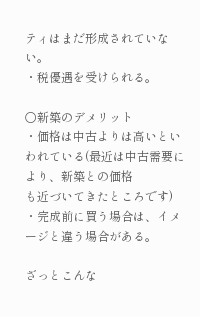ティはまだ形成されていない。
・税優遇を受けられる。

○新築のデメリット
・価格は中古よりは高いといわれている(最近は中古需要により、新築との価格
も近づいてきたところです)
・完成前に買う場合は、イメージと違う場合がある。

ざっとこんな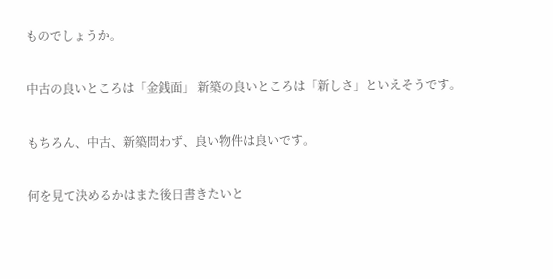ものでしょうか。

中古の良いところは「金銭面」 新築の良いところは「新しさ」といえそうです。

もちろん、中古、新築問わず、良い物件は良いです。

何を見て決めるかはまた後日書きたいと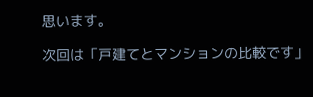思います。

次回は「戸建てとマンションの比較です」